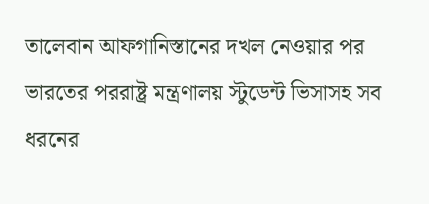তালেবান আফগানিস্তানের দখল নেওয়ার পর ভারতের পররাষ্ট্র মন্ত্রণালয় স্টুডেন্ট ভিসাসহ সব ধরনের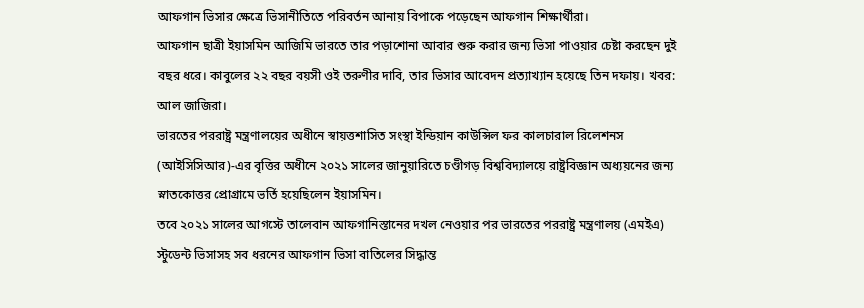আফগান ভিসার ক্ষেত্রে ভিসানীতিতে পরিবর্তন আনায় বিপাকে পড়েছেন আফগান শিক্ষার্থীরা।
আফগান ছাত্রী ইয়াসমিন আজিমি ভারতে তার পড়াশোনা আবার শুরু করার জন্য ভিসা পাওয়ার চেষ্টা করছেন দুই বছর ধরে। কাবুলের ২২ বছর বয়সী ওই তরুণীর দাবি, তার ভিসার আবেদন প্রত্যাখ্যান হয়েছে তিন দফায়। খবর: আল জাজিরা।
ভারতের পররাষ্ট্র মন্ত্রণালয়ের অধীনে স্বায়ত্তশাসিত সংস্থা ইন্ডিয়ান কাউন্সিল ফর কালচারাল রিলেশনস (আইসিসিআর)-এর বৃত্তির অধীনে ২০২১ সালের জানুয়ারিতে চণ্ডীগড় বিশ্ববিদ্যালয়ে রাষ্ট্রবিজ্ঞান অধ্যয়নের জন্য স্নাতকোত্তর প্রোগ্রামে ভর্তি হয়েছিলেন ইয়াসমিন।
তবে ২০২১ সালের আগস্টে তালেবান আফগানিস্তানের দখল নেওয়ার পর ভারতের পররাষ্ট্র মন্ত্রণালয় (এমইএ) স্টুডেন্ট ভিসাসহ সব ধরনের আফগান ভিসা বাতিলের সিদ্ধান্ত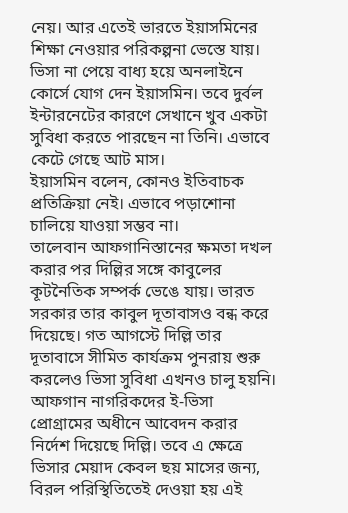নেয়। আর এতেই ভারতে ইয়াসমিনের শিক্ষা নেওয়ার পরিকল্পনা ভেস্তে যায়।
ভিসা না পেয়ে বাধ্য হয়ে অনলাইনে কোর্সে যোগ দেন ইয়াসমিন। তবে দুর্বল ইন্টারনেটের কারণে সেখানে খুব একটা সুবিধা করতে পারছেন না তিনি। এভাবে কেটে গেছে আট মাস।
ইয়াসমিন বলেন, কোনও ইতিবাচক প্রতিক্রিয়া নেই। এভাবে পড়াশোনা চালিয়ে যাওয়া সম্ভব না।
তালেবান আফগানিস্তানের ক্ষমতা দখল করার পর দিল্লির সঙ্গে কাবুলের কূটনৈতিক সম্পর্ক ভেঙে যায়। ভারত সরকার তার কাবুল দূতাবাসও বন্ধ করে দিয়েছে। গত আগস্টে দিল্লি তার দূতাবাসে সীমিত কার্যক্রম পুনরায় শুরু করলেও ভিসা সুবিধা এখনও চালু হয়নি।
আফগান নাগরিকদের ই-ভিসা প্রোগ্রামের অধীনে আবেদন করার নির্দেশ দিয়েছে দিল্লি। তবে এ ক্ষেত্রে ভিসার মেয়াদ কেবল ছয় মাসের জন্য, বিরল পরিস্থিতিতেই দেওয়া হয় এই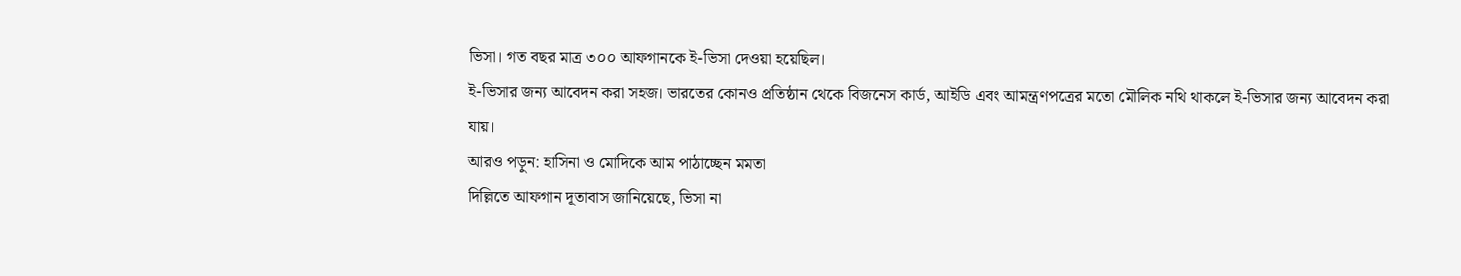ভিসা। গত বছর মাত্র ৩০০ আফগানকে ই-ভিসা দেওয়া হয়েছিল।
ই-ভিসার জন্য আবেদন করা সহজ। ভারতের কোনও প্রতিষ্ঠান থেকে বিজনেস কার্ড, আইডি এবং আমন্ত্রণপত্রের মতো মৌলিক নথি থাকলে ই-ভিসার জন্য আবেদন করা যায়।
আরও পড়ুন: হাসিনা ও মোদিকে আম পাঠাচ্ছেন মমতা
দিল্লিতে আফগান দূতাবাস জানিয়েছে, ভিসা না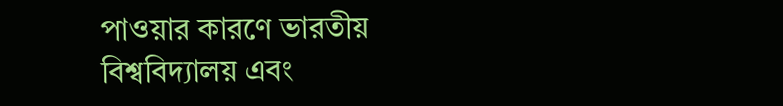পাওয়ার কারণে ভারতীয় বিশ্ববিদ্যালয় এবং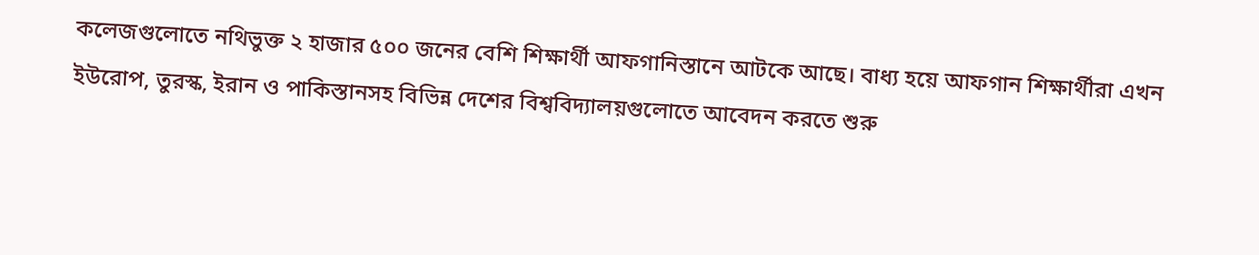কলেজগুলোতে নথিভুক্ত ২ হাজার ৫০০ জনের বেশি শিক্ষার্থী আফগানিস্তানে আটকে আছে। বাধ্য হয়ে আফগান শিক্ষার্থীরা এখন ইউরোপ, তুরস্ক, ইরান ও পাকিস্তানসহ বিভিন্ন দেশের বিশ্ববিদ্যালয়গুলোতে আবেদন করতে শুরু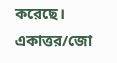করেছে।
একাত্তর/জো